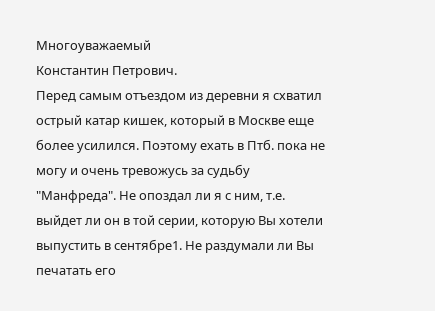Многоуважаемый
Константин Петрович.
Перед самым отъездом из деревни я схватил острый катар кишек, который в Москве еще более усилился. Поэтому ехать в Птб. пока не могу и очень тревожусь за судьбу "Манфреда". Не опоздал ли я с ним, т.е. выйдет ли он в той серии, которую Вы хотели выпустить в сентябре1. Не раздумали ли Вы печатать его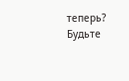теперь?
Будьте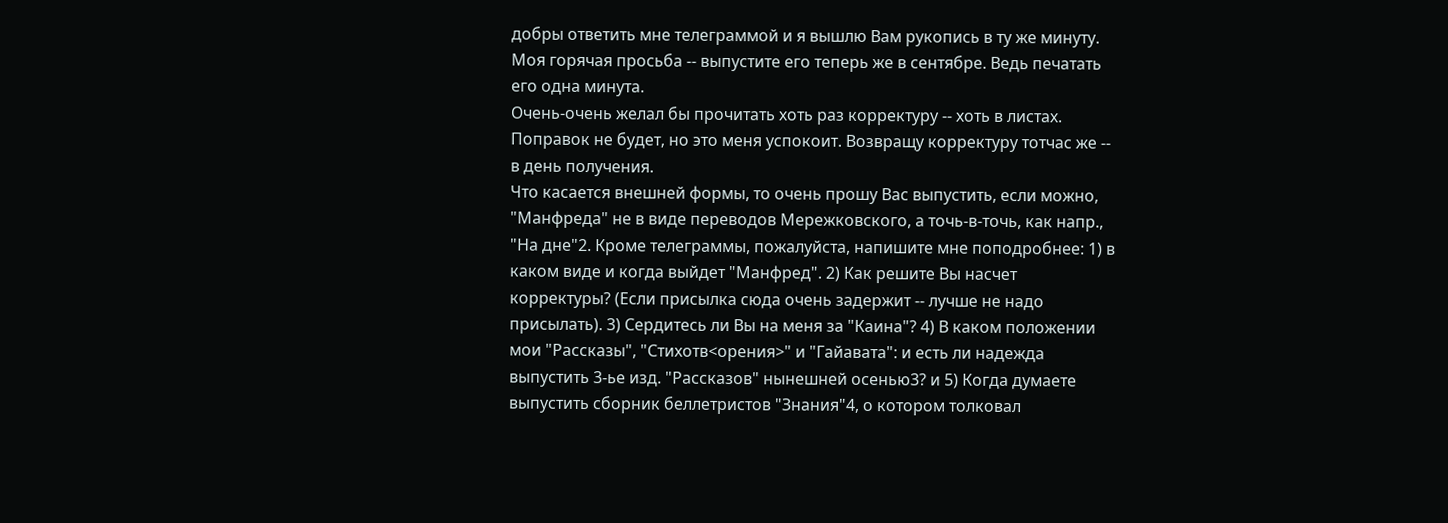добры ответить мне телеграммой и я вышлю Вам рукопись в ту же минуту. Моя горячая просьба -- выпустите его теперь же в сентябре. Ведь печатать его одна минута.
Очень-очень желал бы прочитать хоть раз корректуру -- хоть в листах. Поправок не будет, но это меня успокоит. Возвращу корректуру тотчас же -- в день получения.
Что касается внешней формы, то очень прошу Вас выпустить, если можно, "Манфреда" не в виде переводов Мережковского, а точь-в-точь, как напр., "На дне"2. Кроме телеграммы, пожалуйста, напишите мне поподробнее: 1) в каком виде и когда выйдет "Манфред". 2) Как решите Вы насчет корректуры? (Если присылка сюда очень задержит -- лучше не надо присылать). 3) Сердитесь ли Вы на меня за "Каина"? 4) В каком положении мои "Рассказы", "Стихотв<орения>" и "Гайавата": и есть ли надежда выпустить 3-ье изд. "Рассказов" нынешней осенью3? и 5) Когда думаете выпустить сборник беллетристов "Знания"4, о котором толковал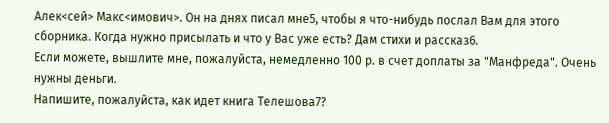Алек<сей> Макс<имович>. Он на днях писал мне5, чтобы я что-нибудь послал Вам для этого сборника. Когда нужно присылать и что у Вас уже есть? Дам стихи и рассказ6.
Если можете, вышлите мне, пожалуйста, немедленно 100 р. в счет доплаты за "Манфреда". Очень нужны деньги.
Напишите, пожалуйста, как идет книга Телешова7?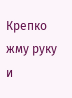Крепко жму руку и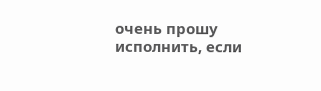очень прошу исполнить, если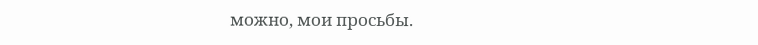можно, мои просьбы.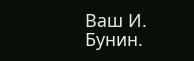Ваш И. Бунин.